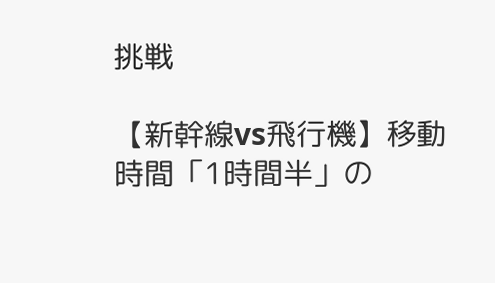挑戦

【新幹線vs飛行機】移動時間「1時間半」の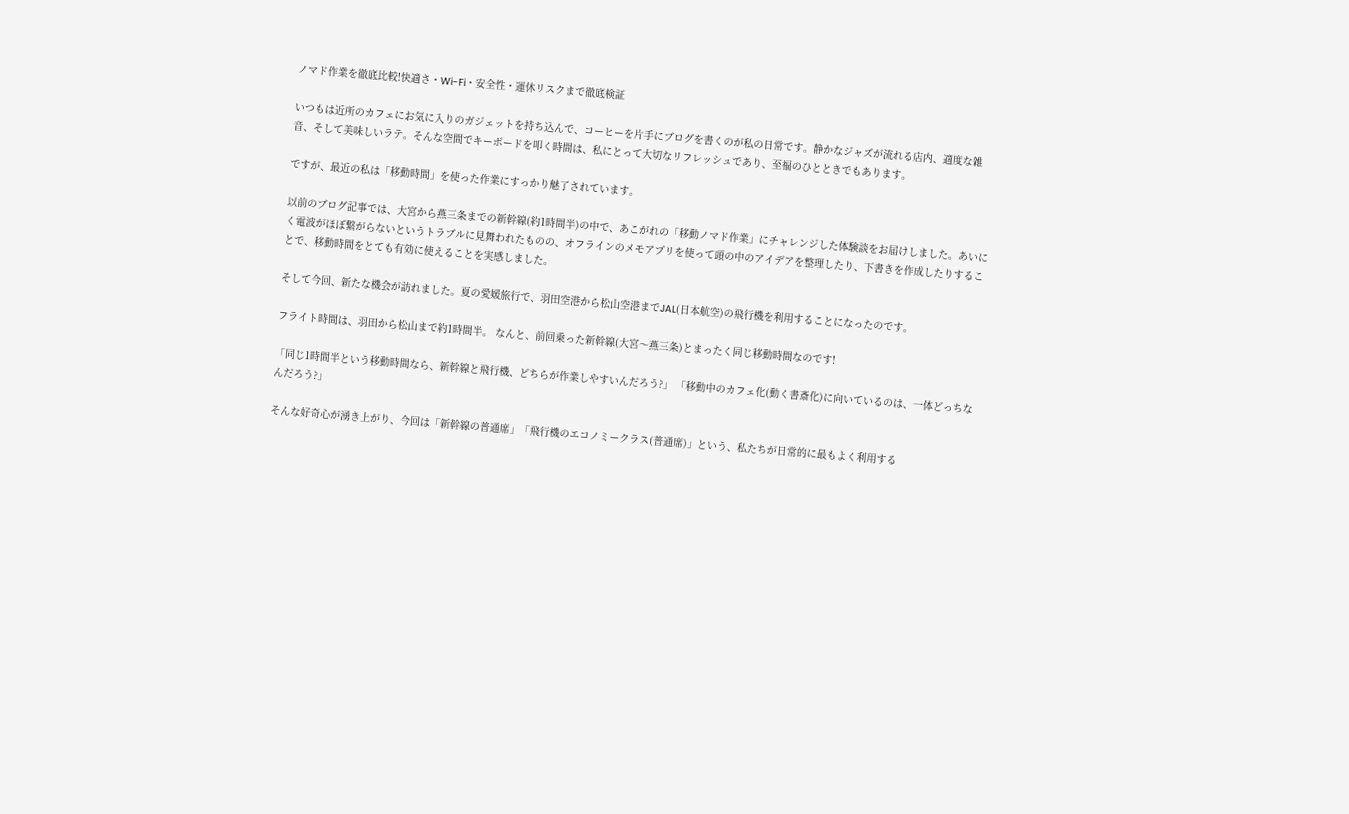ノマド作業を徹底比較!快適さ・Wi-Fi・安全性・運休リスクまで徹底検証

いつもは近所のカフェにお気に入りのガジェットを持ち込んで、コーヒーを片手にブログを書くのが私の日常です。静かなジャズが流れる店内、適度な雑音、そして美味しいラテ。そんな空間でキーボードを叩く時間は、私にとって大切なリフレッシュであり、至福のひとときでもあります。

ですが、最近の私は「移動時間」を使った作業にすっかり魅了されています。

以前のブログ記事では、大宮から燕三条までの新幹線(約1時間半)の中で、あこがれの「移動ノマド作業」にチャレンジした体験談をお届けしました。あいにく電波がほぼ繋がらないというトラブルに見舞われたものの、オフラインのメモアプリを使って頭の中のアイデアを整理したり、下書きを作成したりすることで、移動時間をとても有効に使えることを実感しました。

そして今回、新たな機会が訪れました。夏の愛媛旅行で、羽田空港から松山空港までJAL(日本航空)の飛行機を利用することになったのです。

フライト時間は、羽田から松山まで約1時間半。 なんと、前回乗った新幹線(大宮〜燕三条)とまったく同じ移動時間なのです!

「同じ1時間半という移動時間なら、新幹線と飛行機、どちらが作業しやすいんだろう?」 「移動中のカフェ化(動く書斎化)に向いているのは、一体どっちなんだろう?」

そんな好奇心が湧き上がり、今回は「新幹線の普通席」「飛行機のエコノミークラス(普通席)」という、私たちが日常的に最もよく利用する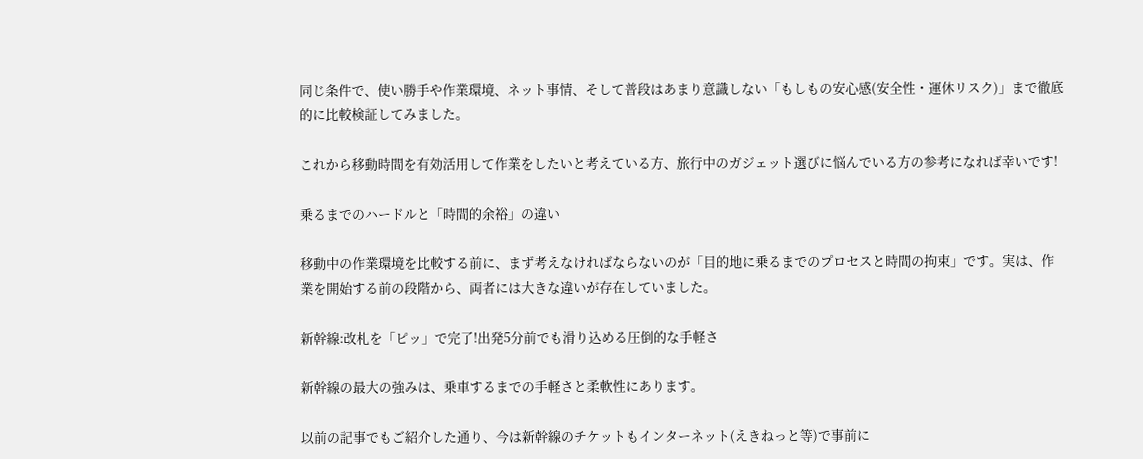同じ条件で、使い勝手や作業環境、ネット事情、そして普段はあまり意識しない「もしもの安心感(安全性・運休リスク)」まで徹底的に比較検証してみました。

これから移動時間を有効活用して作業をしたいと考えている方、旅行中のガジェット選びに悩んでいる方の参考になれば幸いです!

乗るまでのハードルと「時間的余裕」の違い

移動中の作業環境を比較する前に、まず考えなければならないのが「目的地に乗るまでのプロセスと時間の拘束」です。実は、作業を開始する前の段階から、両者には大きな違いが存在していました。

新幹線:改札を「ピッ」で完了!出発5分前でも滑り込める圧倒的な手軽さ

新幹線の最大の強みは、乗車するまでの手軽さと柔軟性にあります。

以前の記事でもご紹介した通り、今は新幹線のチケットもインターネット(えきねっと等)で事前に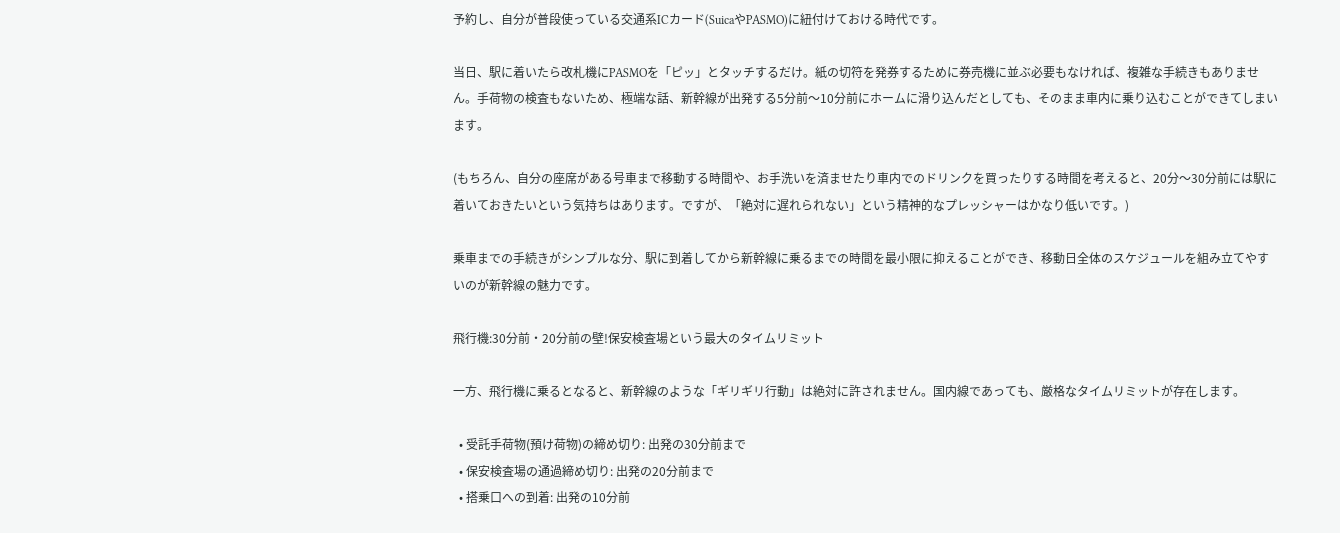予約し、自分が普段使っている交通系ICカード(SuicaやPASMO)に紐付けておける時代です。

当日、駅に着いたら改札機にPASMOを「ピッ」とタッチするだけ。紙の切符を発券するために券売機に並ぶ必要もなければ、複雑な手続きもありません。手荷物の検査もないため、極端な話、新幹線が出発する5分前〜10分前にホームに滑り込んだとしても、そのまま車内に乗り込むことができてしまいます。

(もちろん、自分の座席がある号車まで移動する時間や、お手洗いを済ませたり車内でのドリンクを買ったりする時間を考えると、20分〜30分前には駅に着いておきたいという気持ちはあります。ですが、「絶対に遅れられない」という精神的なプレッシャーはかなり低いです。)

乗車までの手続きがシンプルな分、駅に到着してから新幹線に乗るまでの時間を最小限に抑えることができ、移動日全体のスケジュールを組み立てやすいのが新幹線の魅力です。

飛行機:30分前・20分前の壁!保安検査場という最大のタイムリミット

一方、飛行機に乗るとなると、新幹線のような「ギリギリ行動」は絶対に許されません。国内線であっても、厳格なタイムリミットが存在します。

  • 受託手荷物(預け荷物)の締め切り: 出発の30分前まで
  • 保安検査場の通過締め切り: 出発の20分前まで
  • 搭乗口への到着: 出発の10分前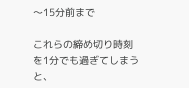〜15分前まで

これらの締め切り時刻を1分でも過ぎてしまうと、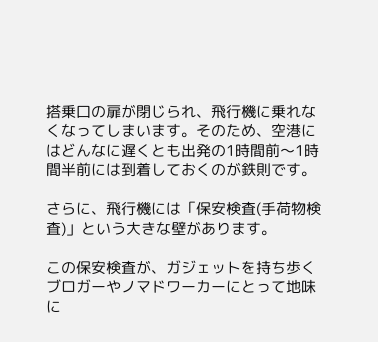搭乗口の扉が閉じられ、飛行機に乗れなくなってしまいます。そのため、空港にはどんなに遅くとも出発の1時間前〜1時間半前には到着しておくのが鉄則です。

さらに、飛行機には「保安検査(手荷物検査)」という大きな壁があります。

この保安検査が、ガジェットを持ち歩くブロガーやノマドワーカーにとって地味に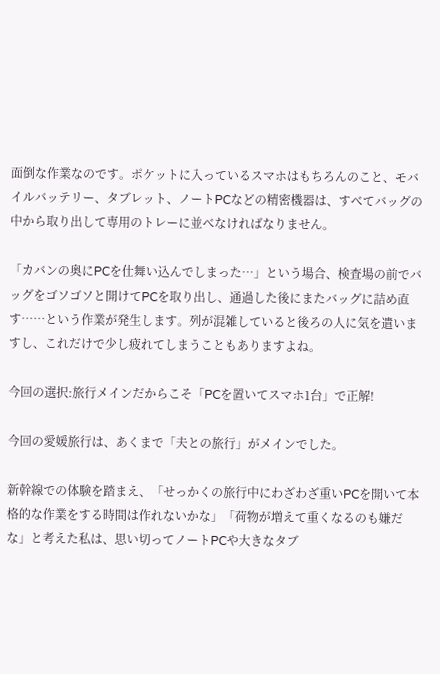面倒な作業なのです。ポケットに入っているスマホはもちろんのこと、モバイルバッテリー、タブレット、ノートPCなどの精密機器は、すべてバッグの中から取り出して専用のトレーに並べなければなりません。

「カバンの奥にPCを仕舞い込んでしまった…」という場合、検査場の前でバッグをゴソゴソと開けてPCを取り出し、通過した後にまたバッグに詰め直す……という作業が発生します。列が混雑していると後ろの人に気を遣いますし、これだけで少し疲れてしまうこともありますよね。

今回の選択:旅行メインだからこそ「PCを置いてスマホ1台」で正解!

今回の愛媛旅行は、あくまで「夫との旅行」がメインでした。

新幹線での体験を踏まえ、「せっかくの旅行中にわざわざ重いPCを開いて本格的な作業をする時間は作れないかな」「荷物が増えて重くなるのも嫌だな」と考えた私は、思い切ってノートPCや大きなタブ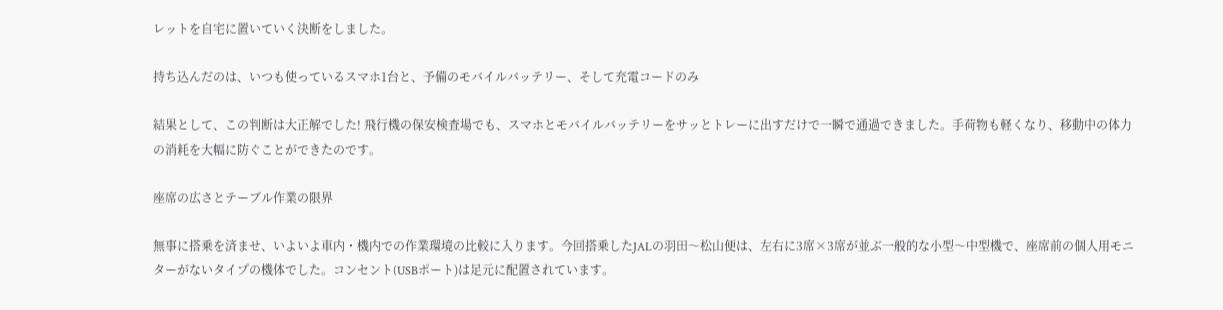レットを自宅に置いていく決断をしました。

持ち込んだのは、いつも使っているスマホ1台と、予備のモバイルバッテリー、そして充電コードのみ

結果として、この判断は大正解でした! 飛行機の保安検査場でも、スマホとモバイルバッテリーをサッとトレーに出すだけで一瞬で通過できました。手荷物も軽くなり、移動中の体力の消耗を大幅に防ぐことができたのです。

座席の広さとテーブル作業の限界

無事に搭乗を済ませ、いよいよ車内・機内での作業環境の比較に入ります。今回搭乗したJALの羽田〜松山便は、左右に3席×3席が並ぶ一般的な小型〜中型機で、座席前の個人用モニターがないタイプの機体でした。コンセント(USBポート)は足元に配置されています。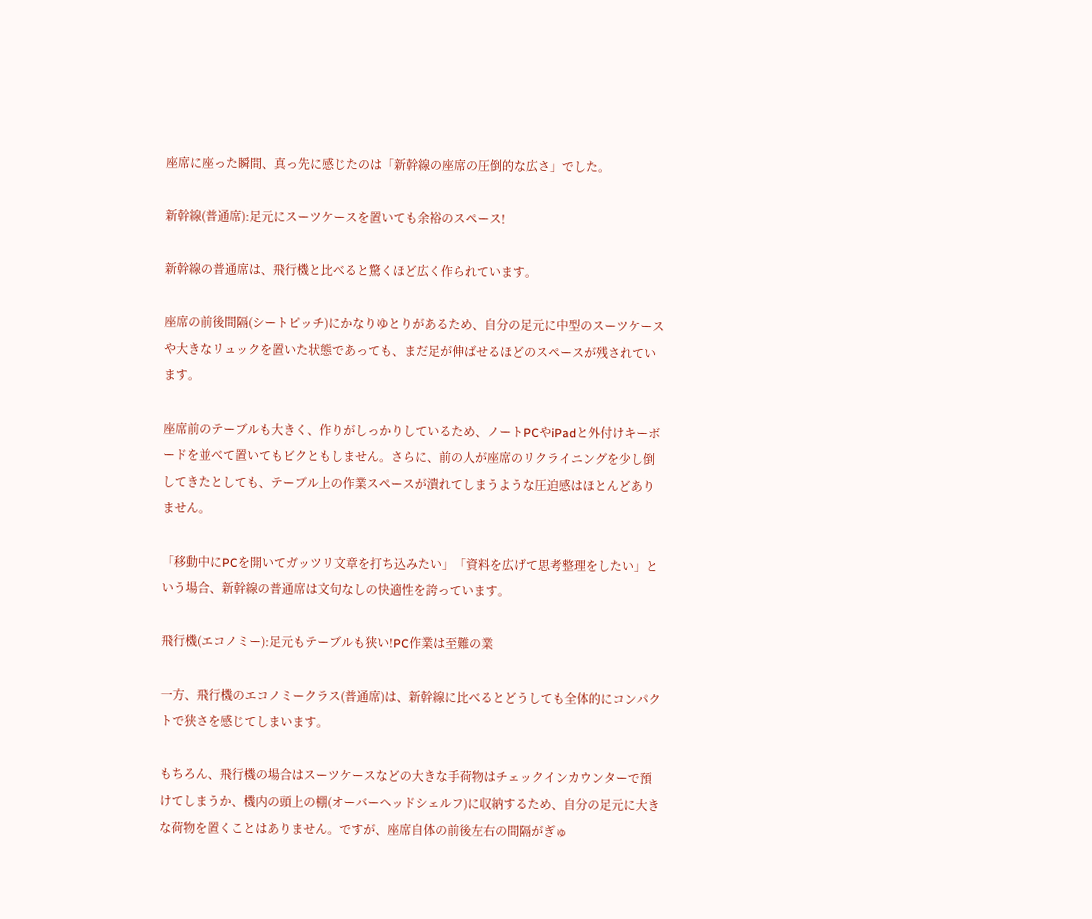座席に座った瞬間、真っ先に感じたのは「新幹線の座席の圧倒的な広さ」でした。

新幹線(普通席):足元にスーツケースを置いても余裕のスペース!

新幹線の普通席は、飛行機と比べると驚くほど広く作られています。

座席の前後間隔(シートピッチ)にかなりゆとりがあるため、自分の足元に中型のスーツケースや大きなリュックを置いた状態であっても、まだ足が伸ばせるほどのスペースが残されています。

座席前のテーブルも大きく、作りがしっかりしているため、ノートPCやiPadと外付けキーボードを並べて置いてもビクともしません。さらに、前の人が座席のリクライニングを少し倒してきたとしても、テーブル上の作業スペースが潰れてしまうような圧迫感はほとんどありません。

「移動中にPCを開いてガッツリ文章を打ち込みたい」「資料を広げて思考整理をしたい」という場合、新幹線の普通席は文句なしの快適性を誇っています。

飛行機(エコノミー):足元もテーブルも狭い!PC作業は至難の業

一方、飛行機のエコノミークラス(普通席)は、新幹線に比べるとどうしても全体的にコンパクトで狭さを感じてしまいます。

もちろん、飛行機の場合はスーツケースなどの大きな手荷物はチェックインカウンターで預けてしまうか、機内の頭上の棚(オーバーヘッドシェルフ)に収納するため、自分の足元に大きな荷物を置くことはありません。ですが、座席自体の前後左右の間隔がぎゅ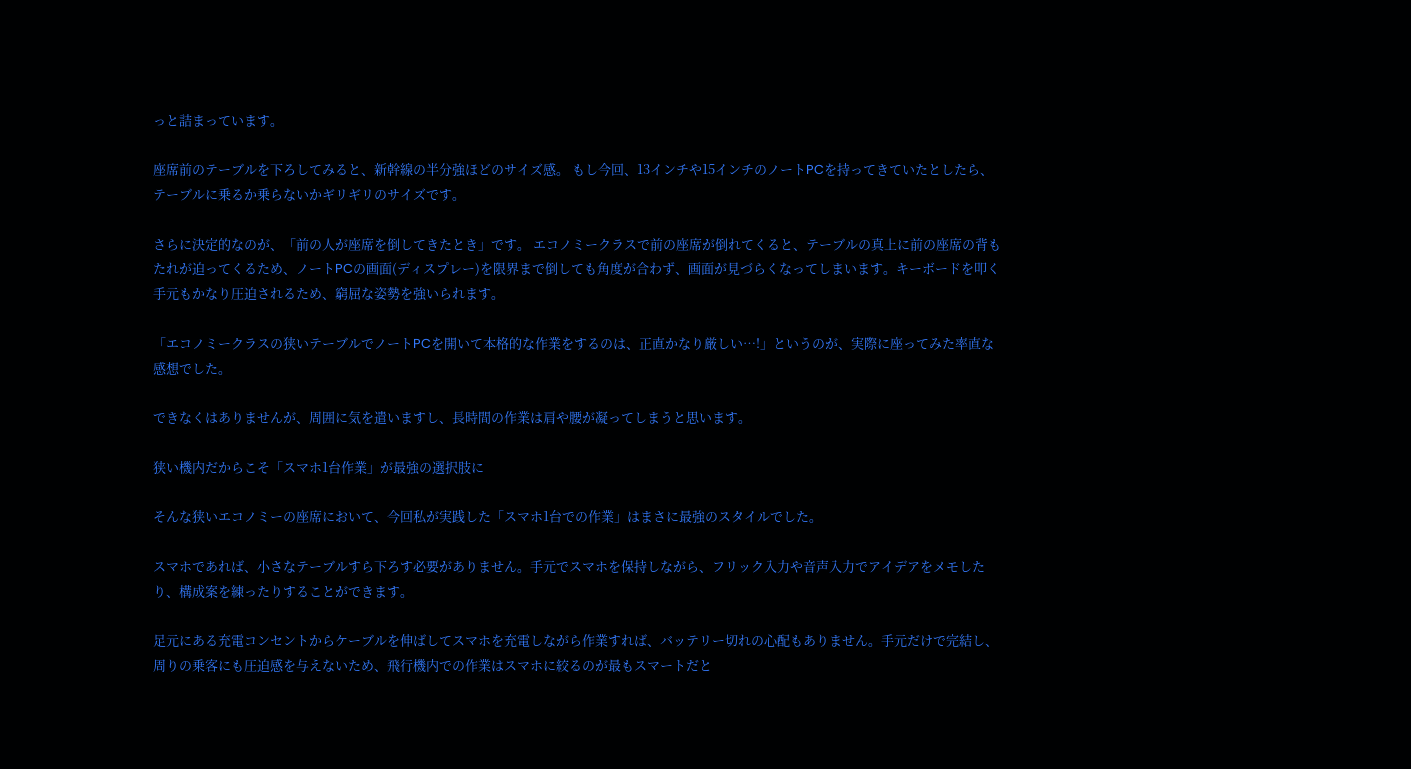っと詰まっています。

座席前のテーブルを下ろしてみると、新幹線の半分強ほどのサイズ感。 もし今回、13インチや15インチのノートPCを持ってきていたとしたら、テーブルに乗るか乗らないかギリギリのサイズです。

さらに決定的なのが、「前の人が座席を倒してきたとき」です。 エコノミークラスで前の座席が倒れてくると、テーブルの真上に前の座席の背もたれが迫ってくるため、ノートPCの画面(ディスプレー)を限界まで倒しても角度が合わず、画面が見づらくなってしまいます。キーボードを叩く手元もかなり圧迫されるため、窮屈な姿勢を強いられます。

「エコノミークラスの狭いテーブルでノートPCを開いて本格的な作業をするのは、正直かなり厳しい…!」というのが、実際に座ってみた率直な感想でした。

できなくはありませんが、周囲に気を遣いますし、長時間の作業は肩や腰が凝ってしまうと思います。

狭い機内だからこそ「スマホ1台作業」が最強の選択肢に

そんな狭いエコノミーの座席において、今回私が実践した「スマホ1台での作業」はまさに最強のスタイルでした。

スマホであれば、小さなテーブルすら下ろす必要がありません。手元でスマホを保持しながら、フリック入力や音声入力でアイデアをメモしたり、構成案を練ったりすることができます。

足元にある充電コンセントからケーブルを伸ばしてスマホを充電しながら作業すれば、バッテリー切れの心配もありません。手元だけで完結し、周りの乗客にも圧迫感を与えないため、飛行機内での作業はスマホに絞るのが最もスマートだと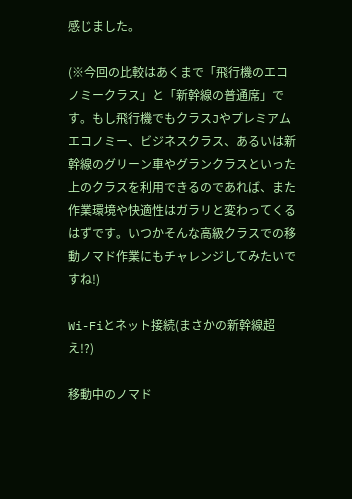感じました。

(※今回の比較はあくまで「飛行機のエコノミークラス」と「新幹線の普通席」です。もし飛行機でもクラスJやプレミアムエコノミー、ビジネスクラス、あるいは新幹線のグリーン車やグランクラスといった上のクラスを利用できるのであれば、また作業環境や快適性はガラリと変わってくるはずです。いつかそんな高級クラスでの移動ノマド作業にもチャレンジしてみたいですね!)

Wi-Fiとネット接続(まさかの新幹線超え!?)

移動中のノマド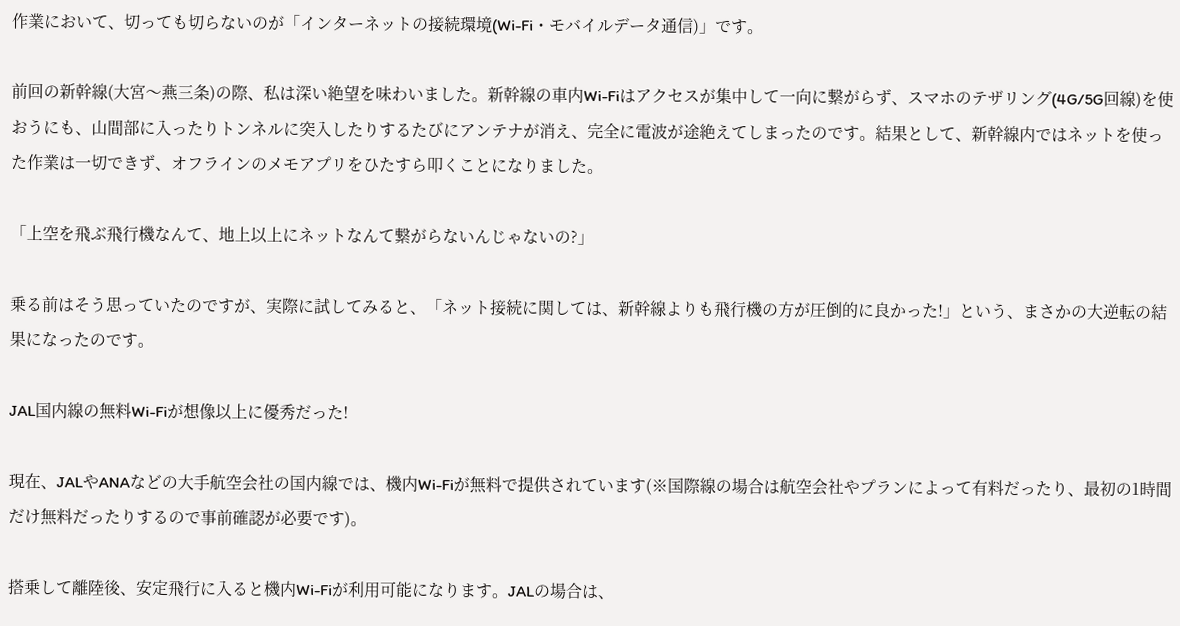作業において、切っても切らないのが「インターネットの接続環境(Wi-Fi・モバイルデータ通信)」です。

前回の新幹線(大宮〜燕三条)の際、私は深い絶望を味わいました。新幹線の車内Wi-Fiはアクセスが集中して一向に繋がらず、スマホのテザリング(4G/5G回線)を使おうにも、山間部に入ったりトンネルに突入したりするたびにアンテナが消え、完全に電波が途絶えてしまったのです。結果として、新幹線内ではネットを使った作業は一切できず、オフラインのメモアプリをひたすら叩くことになりました。

「上空を飛ぶ飛行機なんて、地上以上にネットなんて繋がらないんじゃないの?」

乗る前はそう思っていたのですが、実際に試してみると、「ネット接続に関しては、新幹線よりも飛行機の方が圧倒的に良かった!」という、まさかの大逆転の結果になったのです。

JAL国内線の無料Wi-Fiが想像以上に優秀だった!

現在、JALやANAなどの大手航空会社の国内線では、機内Wi-Fiが無料で提供されています(※国際線の場合は航空会社やプランによって有料だったり、最初の1時間だけ無料だったりするので事前確認が必要です)。

搭乗して離陸後、安定飛行に入ると機内Wi-Fiが利用可能になります。JALの場合は、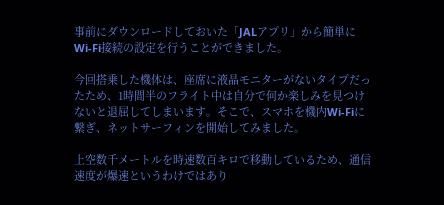事前にダウンロードしておいた「JALアプリ」から簡単にWi-Fi接続の設定を行うことができました。

今回搭乗した機体は、座席に液晶モニターがないタイプだったため、1時間半のフライト中は自分で何か楽しみを見つけないと退屈してしまいます。そこで、スマホを機内Wi-Fiに繋ぎ、ネットサーフィンを開始してみました。

上空数千メートルを時速数百キロで移動しているため、通信速度が爆速というわけではあり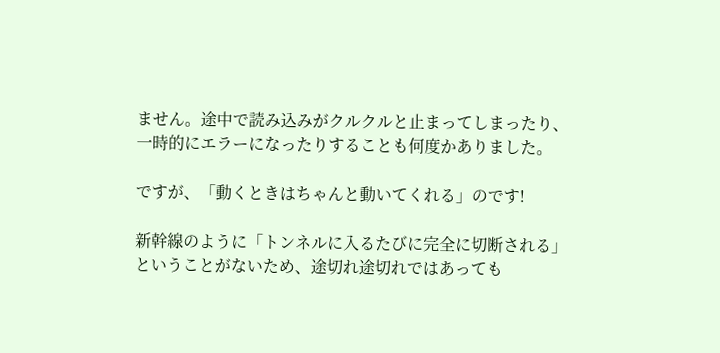ません。途中で読み込みがクルクルと止まってしまったり、一時的にエラーになったりすることも何度かありました。

ですが、「動くときはちゃんと動いてくれる」のです!

新幹線のように「トンネルに入るたびに完全に切断される」ということがないため、途切れ途切れではあっても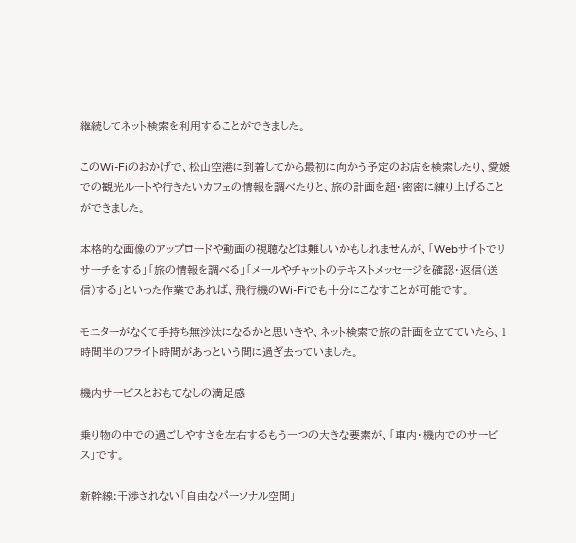継続してネット検索を利用することができました。

このWi-Fiのおかげで、松山空港に到着してから最初に向かう予定のお店を検索したり、愛媛での観光ルートや行きたいカフェの情報を調べたりと、旅の計画を超・密密に練り上げることができました。

本格的な画像のアップロードや動画の視聴などは難しいかもしれませんが、「Webサイトでリサーチをする」「旅の情報を調べる」「メールやチャットのテキストメッセージを確認・返信(送信)する」といった作業であれば、飛行機のWi-Fiでも十分にこなすことが可能です。

モニターがなくて手持ち無沙汰になるかと思いきや、ネット検索で旅の計画を立てていたら、1時間半のフライト時間があっという間に過ぎ去っていました。

機内サービスとおもてなしの満足感

乗り物の中での過ごしやすさを左右するもう一つの大きな要素が、「車内・機内でのサービス」です。

新幹線:干渉されない「自由なパーソナル空間」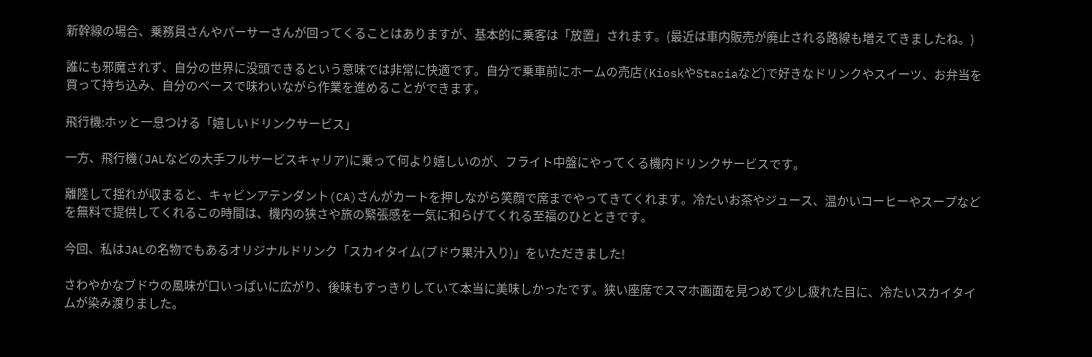新幹線の場合、乗務員さんやパーサーさんが回ってくることはありますが、基本的に乗客は「放置」されます。(最近は車内販売が廃止される路線も増えてきましたね。)

誰にも邪魔されず、自分の世界に没頭できるという意味では非常に快適です。自分で乗車前にホームの売店(KioskやStaciaなど)で好きなドリンクやスイーツ、お弁当を買って持ち込み、自分のペースで味わいながら作業を進めることができます。

飛行機:ホッと一息つける「嬉しいドリンクサービス」

一方、飛行機(JALなどの大手フルサービスキャリア)に乗って何より嬉しいのが、フライト中盤にやってくる機内ドリンクサービスです。

離陸して揺れが収まると、キャビンアテンダント(CA)さんがカートを押しながら笑顔で席までやってきてくれます。冷たいお茶やジュース、温かいコーヒーやスープなどを無料で提供してくれるこの時間は、機内の狭さや旅の緊張感を一気に和らげてくれる至福のひとときです。

今回、私はJALの名物でもあるオリジナルドリンク「スカイタイム(ブドウ果汁入り)」をいただきました!

さわやかなブドウの風味が口いっぱいに広がり、後味もすっきりしていて本当に美味しかったです。狭い座席でスマホ画面を見つめて少し疲れた目に、冷たいスカイタイムが染み渡りました。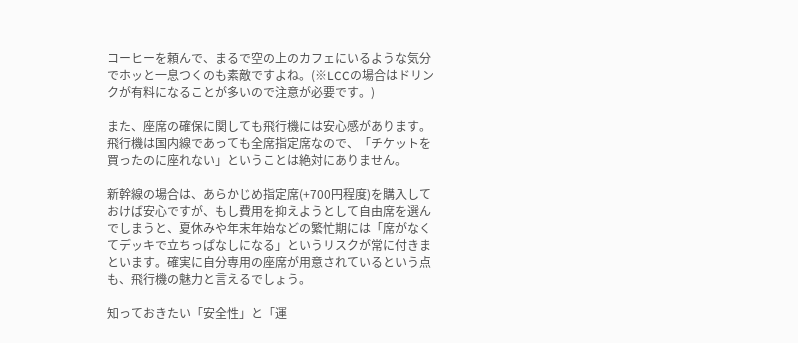コーヒーを頼んで、まるで空の上のカフェにいるような気分でホッと一息つくのも素敵ですよね。(※LCCの場合はドリンクが有料になることが多いので注意が必要です。)

また、座席の確保に関しても飛行機には安心感があります。 飛行機は国内線であっても全席指定席なので、「チケットを買ったのに座れない」ということは絶対にありません。

新幹線の場合は、あらかじめ指定席(+700円程度)を購入しておけば安心ですが、もし費用を抑えようとして自由席を選んでしまうと、夏休みや年末年始などの繁忙期には「席がなくてデッキで立ちっぱなしになる」というリスクが常に付きまといます。確実に自分専用の座席が用意されているという点も、飛行機の魅力と言えるでしょう。

知っておきたい「安全性」と「運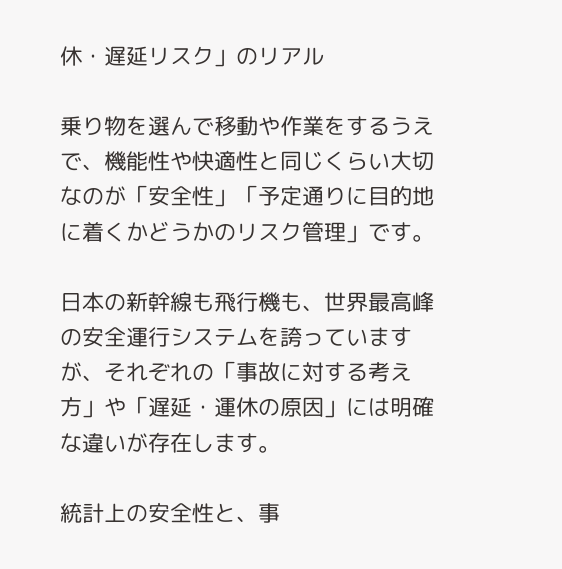休・遅延リスク」のリアル

乗り物を選んで移動や作業をするうえで、機能性や快適性と同じくらい大切なのが「安全性」「予定通りに目的地に着くかどうかのリスク管理」です。

日本の新幹線も飛行機も、世界最高峰の安全運行システムを誇っていますが、それぞれの「事故に対する考え方」や「遅延・運休の原因」には明確な違いが存在します。

統計上の安全性と、事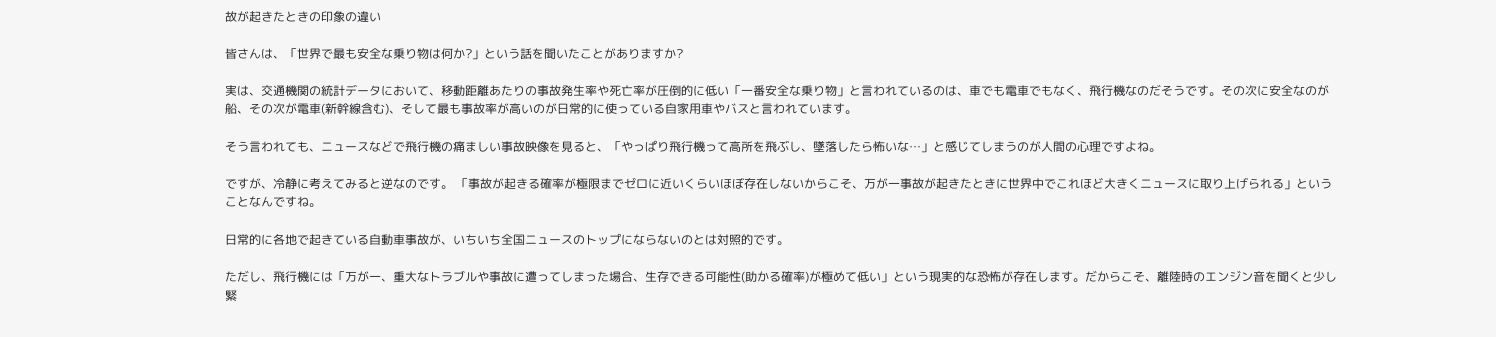故が起きたときの印象の違い

皆さんは、「世界で最も安全な乗り物は何か?」という話を聞いたことがありますか?

実は、交通機関の統計データにおいて、移動距離あたりの事故発生率や死亡率が圧倒的に低い「一番安全な乗り物」と言われているのは、車でも電車でもなく、飛行機なのだそうです。その次に安全なのが船、その次が電車(新幹線含む)、そして最も事故率が高いのが日常的に使っている自家用車やバスと言われています。

そう言われても、ニュースなどで飛行機の痛ましい事故映像を見ると、「やっぱり飛行機って高所を飛ぶし、墜落したら怖いな…」と感じてしまうのが人間の心理ですよね。

ですが、冷静に考えてみると逆なのです。 「事故が起きる確率が極限までゼロに近いくらいほぼ存在しないからこそ、万が一事故が起きたときに世界中でこれほど大きくニュースに取り上げられる」ということなんですね。

日常的に各地で起きている自動車事故が、いちいち全国ニュースのトップにならないのとは対照的です。

ただし、飛行機には「万が一、重大なトラブルや事故に遭ってしまった場合、生存できる可能性(助かる確率)が極めて低い」という現実的な恐怖が存在します。だからこそ、離陸時のエンジン音を聞くと少し緊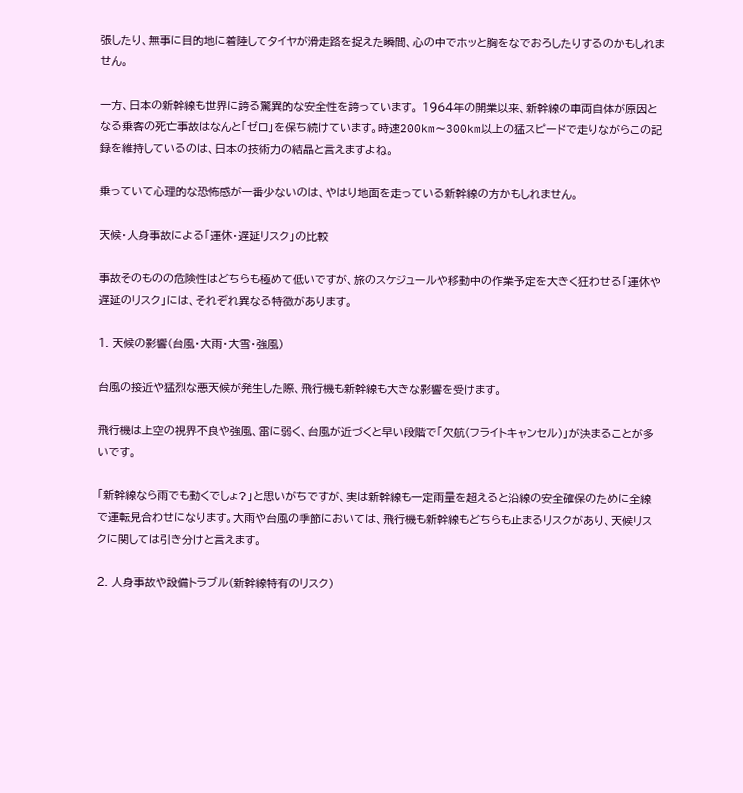張したり、無事に目的地に着陸してタイヤが滑走路を捉えた瞬間、心の中でホッと胸をなでおろしたりするのかもしれません。

一方、日本の新幹線も世界に誇る驚異的な安全性を誇っています。 1964年の開業以来、新幹線の車両自体が原因となる乗客の死亡事故はなんと「ゼロ」を保ち続けています。時速200km〜300km以上の猛スピードで走りながらこの記録を維持しているのは、日本の技術力の結晶と言えますよね。

乗っていて心理的な恐怖感が一番少ないのは、やはり地面を走っている新幹線の方かもしれません。

天候・人身事故による「運休・遅延リスク」の比較

事故そのものの危険性はどちらも極めて低いですが、旅のスケジュールや移動中の作業予定を大きく狂わせる「運休や遅延のリスク」には、それぞれ異なる特徴があります。

1. 天候の影響(台風・大雨・大雪・強風)

台風の接近や猛烈な悪天候が発生した際、飛行機も新幹線も大きな影響を受けます。

飛行機は上空の視界不良や強風、雷に弱く、台風が近づくと早い段階で「欠航(フライトキャンセル)」が決まることが多いです。

「新幹線なら雨でも動くでしょ?」と思いがちですが、実は新幹線も一定雨量を超えると沿線の安全確保のために全線で運転見合わせになります。大雨や台風の季節においては、飛行機も新幹線もどちらも止まるリスクがあり、天候リスクに関しては引き分けと言えます。

2. 人身事故や設備トラブル(新幹線特有のリスク)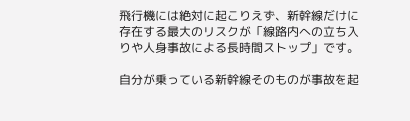飛行機には絶対に起こりえず、新幹線だけに存在する最大のリスクが「線路内への立ち入りや人身事故による長時間ストップ」です。

自分が乗っている新幹線そのものが事故を起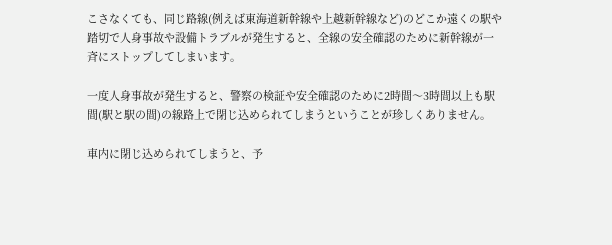こさなくても、同じ路線(例えば東海道新幹線や上越新幹線など)のどこか遠くの駅や踏切で人身事故や設備トラブルが発生すると、全線の安全確認のために新幹線が一斉にストップしてしまいます。

一度人身事故が発生すると、警察の検証や安全確認のために2時間〜3時間以上も駅間(駅と駅の間)の線路上で閉じ込められてしまうということが珍しくありません。

車内に閉じ込められてしまうと、予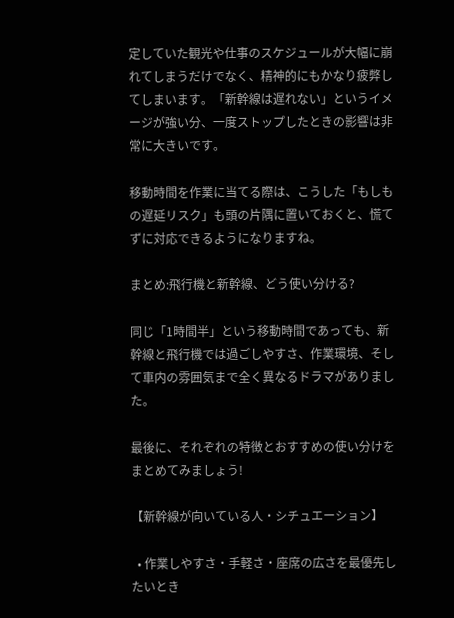定していた観光や仕事のスケジュールが大幅に崩れてしまうだけでなく、精神的にもかなり疲弊してしまいます。「新幹線は遅れない」というイメージが強い分、一度ストップしたときの影響は非常に大きいです。

移動時間を作業に当てる際は、こうした「もしもの遅延リスク」も頭の片隅に置いておくと、慌てずに対応できるようになりますね。

まとめ:飛行機と新幹線、どう使い分ける?

同じ「1時間半」という移動時間であっても、新幹線と飛行機では過ごしやすさ、作業環境、そして車内の雰囲気まで全く異なるドラマがありました。

最後に、それぞれの特徴とおすすめの使い分けをまとめてみましょう!

【新幹線が向いている人・シチュエーション】

  • 作業しやすさ・手軽さ・座席の広さを最優先したいとき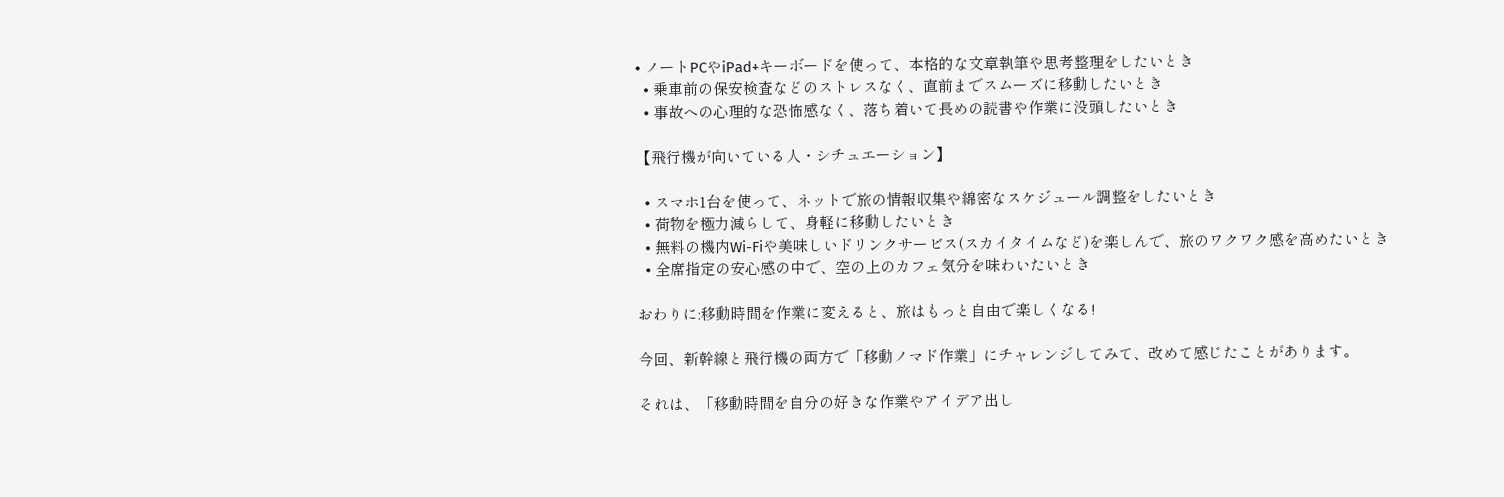• ノートPCやiPad+キーボードを使って、本格的な文章執筆や思考整理をしたいとき
  • 乗車前の保安検査などのストレスなく、直前までスムーズに移動したいとき
  • 事故への心理的な恐怖感なく、落ち着いて長めの読書や作業に没頭したいとき

【飛行機が向いている人・シチュエーション】

  • スマホ1台を使って、ネットで旅の情報収集や綿密なスケジュール調整をしたいとき
  • 荷物を極力減らして、身軽に移動したいとき
  • 無料の機内Wi-Fiや美味しいドリンクサービス(スカイタイムなど)を楽しんで、旅のワクワク感を高めたいとき
  • 全席指定の安心感の中で、空の上のカフェ気分を味わいたいとき

おわりに:移動時間を作業に変えると、旅はもっと自由で楽しくなる!

今回、新幹線と飛行機の両方で「移動ノマド作業」にチャレンジしてみて、改めて感じたことがあります。

それは、「移動時間を自分の好きな作業やアイデア出し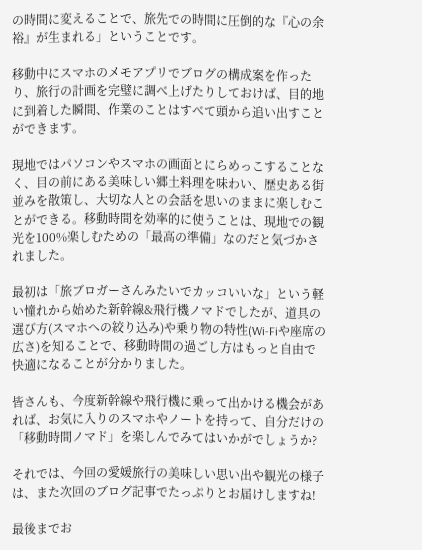の時間に変えることで、旅先での時間に圧倒的な『心の余裕』が生まれる」ということです。

移動中にスマホのメモアプリでブログの構成案を作ったり、旅行の計画を完璧に調べ上げたりしておけば、目的地に到着した瞬間、作業のことはすべて頭から追い出すことができます。

現地ではパソコンやスマホの画面とにらめっこすることなく、目の前にある美味しい郷土料理を味わい、歴史ある街並みを散策し、大切な人との会話を思いのままに楽しむことができる。移動時間を効率的に使うことは、現地での観光を100%楽しむための「最高の準備」なのだと気づかされました。

最初は「旅ブロガーさんみたいでカッコいいな」という軽い憧れから始めた新幹線&飛行機ノマドでしたが、道具の選び方(スマホへの絞り込み)や乗り物の特性(Wi-Fiや座席の広さ)を知ることで、移動時間の過ごし方はもっと自由で快適になることが分かりました。

皆さんも、今度新幹線や飛行機に乗って出かける機会があれば、お気に入りのスマホやノートを持って、自分だけの「移動時間ノマド」を楽しんでみてはいかがでしょうか?

それでは、今回の愛媛旅行の美味しい思い出や観光の様子は、また次回のブログ記事でたっぷりとお届けしますね!

最後までお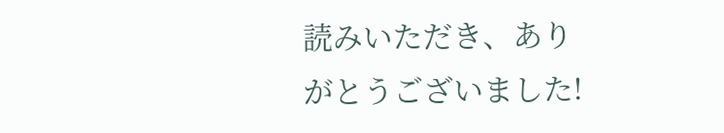読みいただき、ありがとうございました!